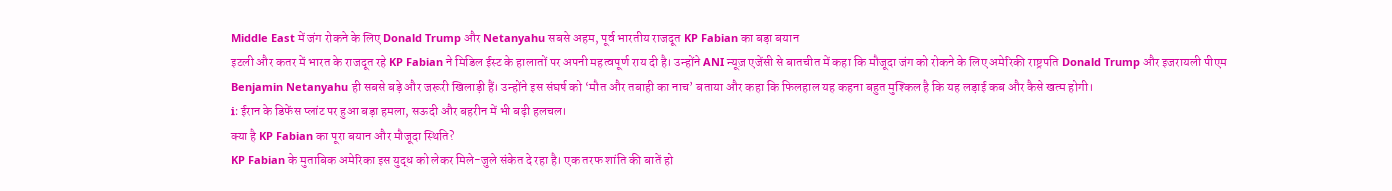Middle East में जंग रोकने के लिए Donald Trump और Netanyahu सबसे अहम, पूर्व भारतीय राजदूत KP Fabian का बड़ा बयान
इटली और कतर में भारत के राजदूत रहे KP Fabian ने मिडिल ईस्ट के हालातों पर अपनी महत्वपूर्ण राय दी है। उन्होंने ANI न्यूज़ एजेंसी से बातचीत में कहा कि मौजूदा जंग को रोकने के लिए अमेरिकी राष्ट्रपति Donald Trump और इजरायली पीएम Benjamin Netanyahu ही सबसे बड़े और जरूरी खिलाड़ी हैं। उन्होंने इस संघर्ष को ‘मौत और तबाही का नाच’ बताया और कहा कि फिलहाल यह कहना बहुत मुश्किल है कि यह लड़ाई कब और कैसे खत्म होगी।
ℹ: ईरान के डिफेंस प्लांट पर हुआ बड़ा हमला, सऊदी और बहरीन में भी बढ़ी हलचल।
क्या है KP Fabian का पूरा बयान और मौजूदा स्थिति?
KP Fabian के मुताबिक अमेरिका इस युद्ध को लेकर मिले-जुले संकेत दे रहा है। एक तरफ शांति की बातें हो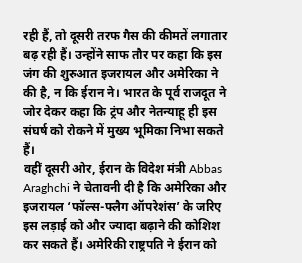रही हैं, तो दूसरी तरफ गैस की कीमतें लगातार बढ़ रही हैं। उन्होंने साफ तौर पर कहा कि इस जंग की शुरुआत इजरायल और अमेरिका ने की है, न कि ईरान ने। भारत के पूर्व राजदूत ने जोर देकर कहा कि ट्रंप और नेतन्याहू ही इस संघर्ष को रोकने में मुख्य भूमिका निभा सकते हैं।
वहीं दूसरी ओर, ईरान के विदेश मंत्री Abbas Araghchi ने चेतावनी दी है कि अमेरिका और इजरायल ‘फॉल्स-फ्लैग ऑपरेशंस’ के जरिए इस लड़ाई को और ज्यादा बढ़ाने की कोशिश कर सकते हैं। अमेरिकी राष्ट्रपति ने ईरान को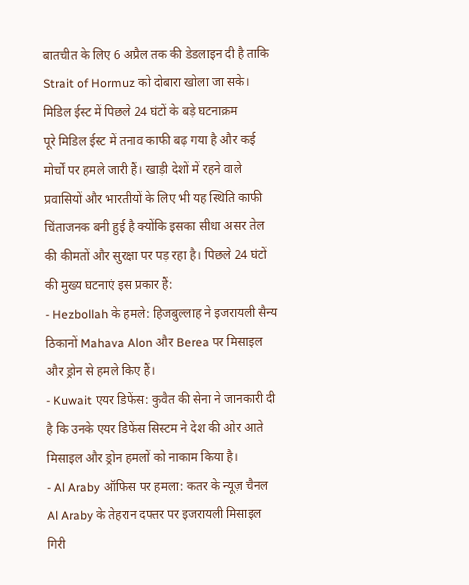बातचीत के लिए 6 अप्रैल तक की डेडलाइन दी है ताकि Strait of Hormuz को दोबारा खोला जा सके।
मिडिल ईस्ट में पिछले 24 घंटों के बड़े घटनाक्रम
पूरे मिडिल ईस्ट में तनाव काफी बढ़ गया है और कई मोर्चों पर हमले जारी हैं। खाड़ी देशों में रहने वाले प्रवासियों और भारतीयों के लिए भी यह स्थिति काफी चिंताजनक बनी हुई है क्योंकि इसका सीधा असर तेल की कीमतों और सुरक्षा पर पड़ रहा है। पिछले 24 घंटों की मुख्य घटनाएं इस प्रकार हैं:
- Hezbollah के हमले: हिजबुल्लाह ने इजरायली सैन्य ठिकानों Mahava Alon और Berea पर मिसाइल और ड्रोन से हमले किए हैं।
- Kuwait एयर डिफेंस: कुवैत की सेना ने जानकारी दी है कि उनके एयर डिफेंस सिस्टम ने देश की ओर आते मिसाइल और ड्रोन हमलों को नाकाम किया है।
- Al Araby ऑफिस पर हमला: कतर के न्यूज़ चैनल Al Araby के तेहरान दफ्तर पर इजरायली मिसाइल गिरी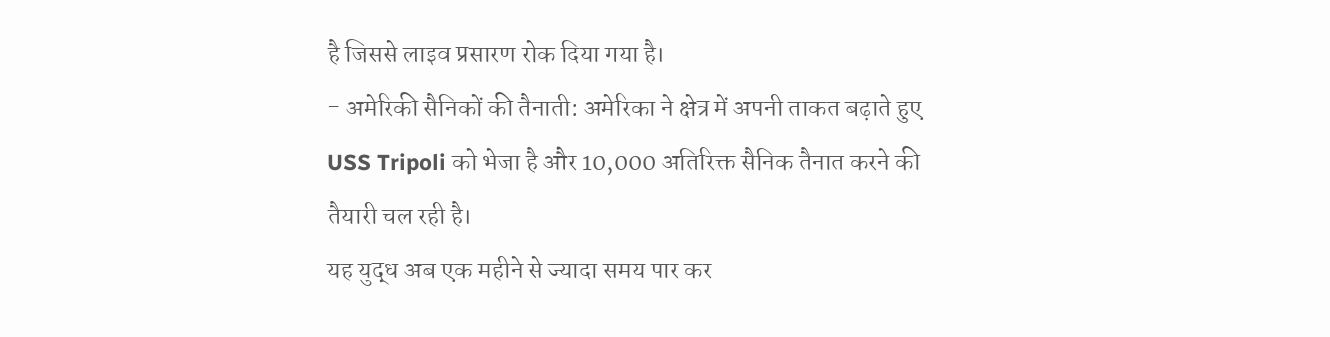है जिससे लाइव प्रसारण रोक दिया गया है।
- अमेरिकी सैनिकों की तैनाती: अमेरिका ने क्षेत्र में अपनी ताकत बढ़ाते हुए USS Tripoli को भेजा है और 10,000 अतिरिक्त सैनिक तैनात करने की तैयारी चल रही है।
यह युद्ध अब एक महीने से ज्यादा समय पार कर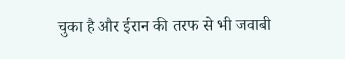चुका है और ईरान की तरफ से भी जवाबी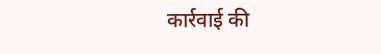कार्रवाई की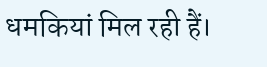धमकियां मिल रही हैं।